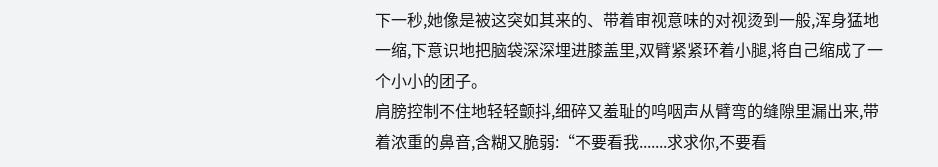下一秒,她像是被这突如其来的、带着审视意味的对视烫到一般,浑身猛地一缩,下意识地把脑袋深深埋进膝盖里,双臂紧紧环着小腿,将自己缩成了一个小小的团子。
肩膀控制不住地轻轻颤抖,细碎又羞耻的呜咽声从臂弯的缝隙里漏出来,带着浓重的鼻音,含糊又脆弱:“不要看我.......求求你,不要看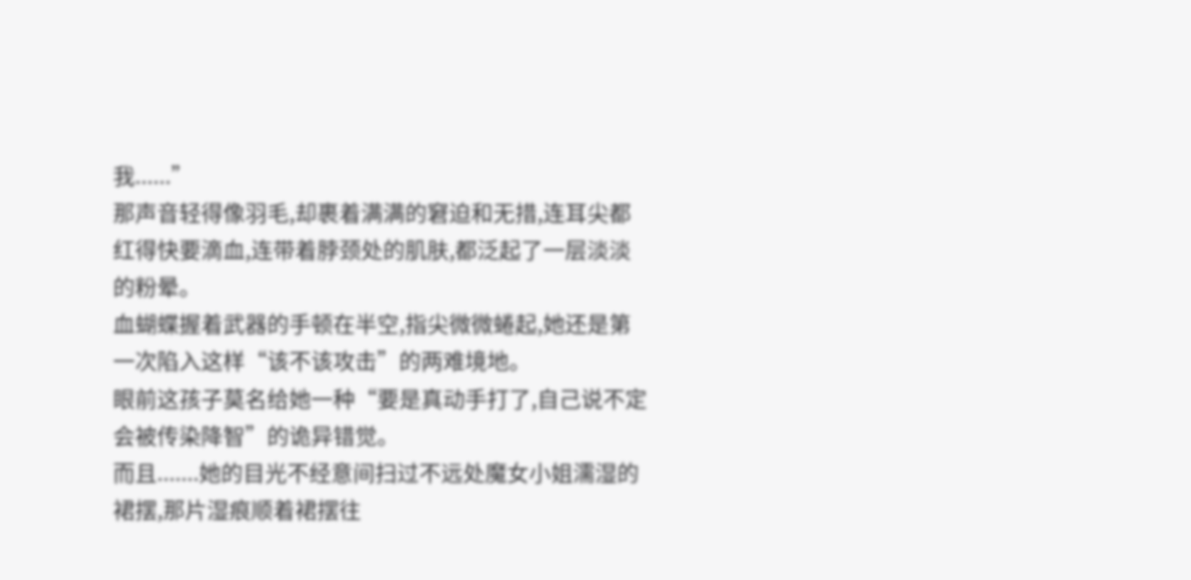我......”
那声音轻得像羽毛,却裹着满满的窘迫和无措,连耳尖都红得快要滴血,连带着脖颈处的肌肤,都泛起了一层淡淡的粉晕。
血蝴蝶握着武器的手顿在半空,指尖微微蜷起,她还是第一次陷入这样“该不该攻击”的两难境地。
眼前这孩子莫名给她一种“要是真动手打了,自己说不定会被传染降智”的诡异错觉。
而且.......她的目光不经意间扫过不远处魔女小姐濡湿的裙摆,那片湿痕顺着裙摆往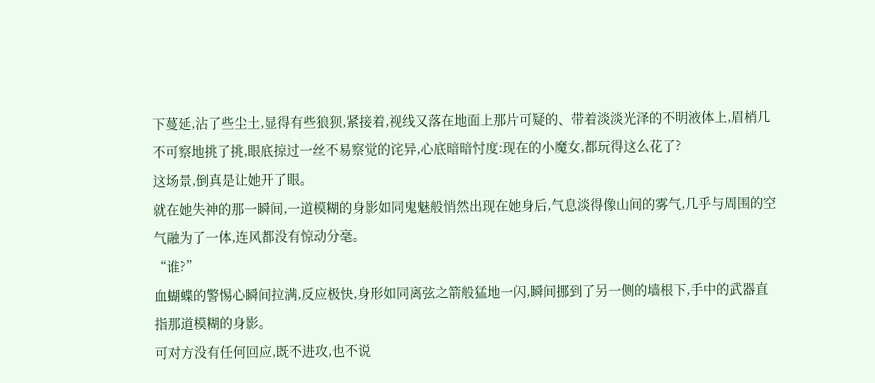下蔓延,沾了些尘土,显得有些狼狈,紧接着,视线又落在地面上那片可疑的、带着淡淡光泽的不明液体上,眉梢几不可察地挑了挑,眼底掠过一丝不易察觉的诧异,心底暗暗忖度:现在的小魔女,都玩得这么花了?
这场景,倒真是让她开了眼。
就在她失神的那一瞬间,一道模糊的身影如同鬼魅般悄然出现在她身后,气息淡得像山间的雾气,几乎与周围的空气融为了一体,连风都没有惊动分毫。
“谁?”
血蝴蝶的警惕心瞬间拉满,反应极快,身形如同离弦之箭般猛地一闪,瞬间挪到了另一侧的墙根下,手中的武器直指那道模糊的身影。
可对方没有任何回应,既不进攻,也不说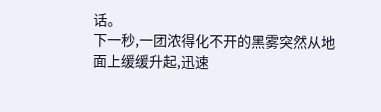话。
下一秒,一团浓得化不开的黑雾突然从地面上缓缓升起,迅速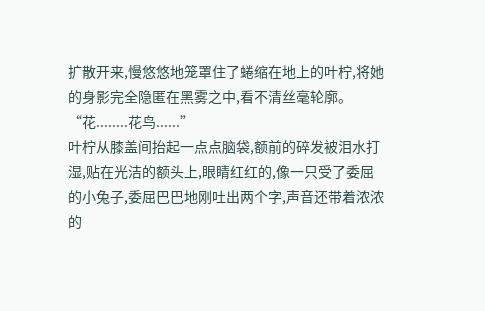扩散开来,慢悠悠地笼罩住了蜷缩在地上的叶柠,将她的身影完全隐匿在黑雾之中,看不清丝毫轮廓。
“花........花鸟......”
叶柠从膝盖间抬起一点点脑袋,额前的碎发被泪水打湿,贴在光洁的额头上,眼睛红红的,像一只受了委屈的小兔子,委屈巴巴地刚吐出两个字,声音还带着浓浓的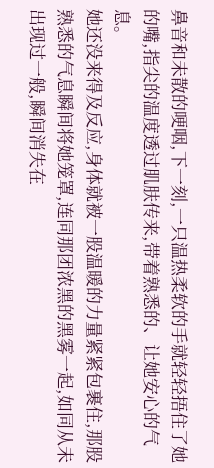鼻音和未散的哽咽,下一刻,一只温热柔软的手就轻轻捂住了她的嘴,指尖的温度透过肌肤传来,带着熟悉的、让她安心的气息。
她还没来得及反应,身体就被一股温暖的力量紧紧包裹住,那股熟悉的气息瞬间将她笼罩,连同那团浓黑的黑雾一起,如同从未出现过一般,瞬间消失在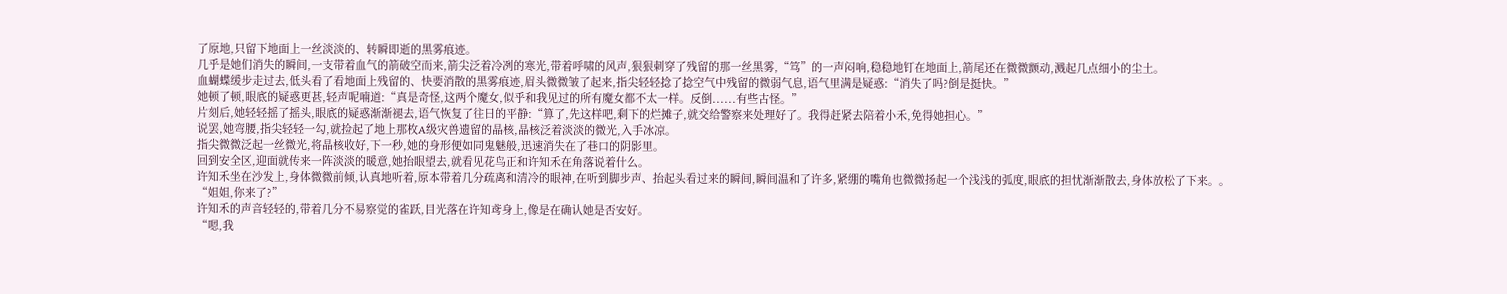了原地,只留下地面上一丝淡淡的、转瞬即逝的黑雾痕迹。
几乎是她们消失的瞬间,一支带着血气的箭破空而来,箭尖泛着冷冽的寒光,带着呼啸的风声,狠狠刺穿了残留的那一丝黑雾,“笃”的一声闷响,稳稳地钉在地面上,箭尾还在微微颤动,溅起几点细小的尘土。
血蝴蝶缓步走过去,低头看了看地面上残留的、快要消散的黑雾痕迹,眉头微微皱了起来,指尖轻轻捻了捻空气中残留的微弱气息,语气里满是疑惑:“消失了吗?倒是挺快。”
她顿了顿,眼底的疑惑更甚,轻声呢喃道:“真是奇怪,这两个魔女,似乎和我见过的所有魔女都不太一样。反倒......有些古怪。”
片刻后,她轻轻摇了摇头,眼底的疑惑渐渐褪去,语气恢复了往日的平静:“算了,先这样吧,剩下的烂摊子,就交给警察来处理好了。我得赶紧去陪着小禾,免得她担心。”
说罢,她弯腰,指尖轻轻一勾,就捡起了地上那枚A级灾兽遗留的晶核,晶核泛着淡淡的微光,入手冰凉。
指尖微微泛起一丝微光,将晶核收好,下一秒,她的身形便如同鬼魅般,迅速消失在了巷口的阴影里。
回到安全区,迎面就传来一阵淡淡的暖意,她抬眼望去,就看见花鸟正和许知禾在角落说着什么。
许知禾坐在沙发上,身体微微前倾,认真地听着,原本带着几分疏离和清冷的眼神,在听到脚步声、抬起头看过来的瞬间,瞬间温和了许多,紧绷的嘴角也微微扬起一个浅浅的弧度,眼底的担忧渐渐散去,身体放松了下来。。
“姐姐,你来了?”
许知禾的声音轻轻的,带着几分不易察觉的雀跃,目光落在许知鸢身上,像是在确认她是否安好。
“嗯,我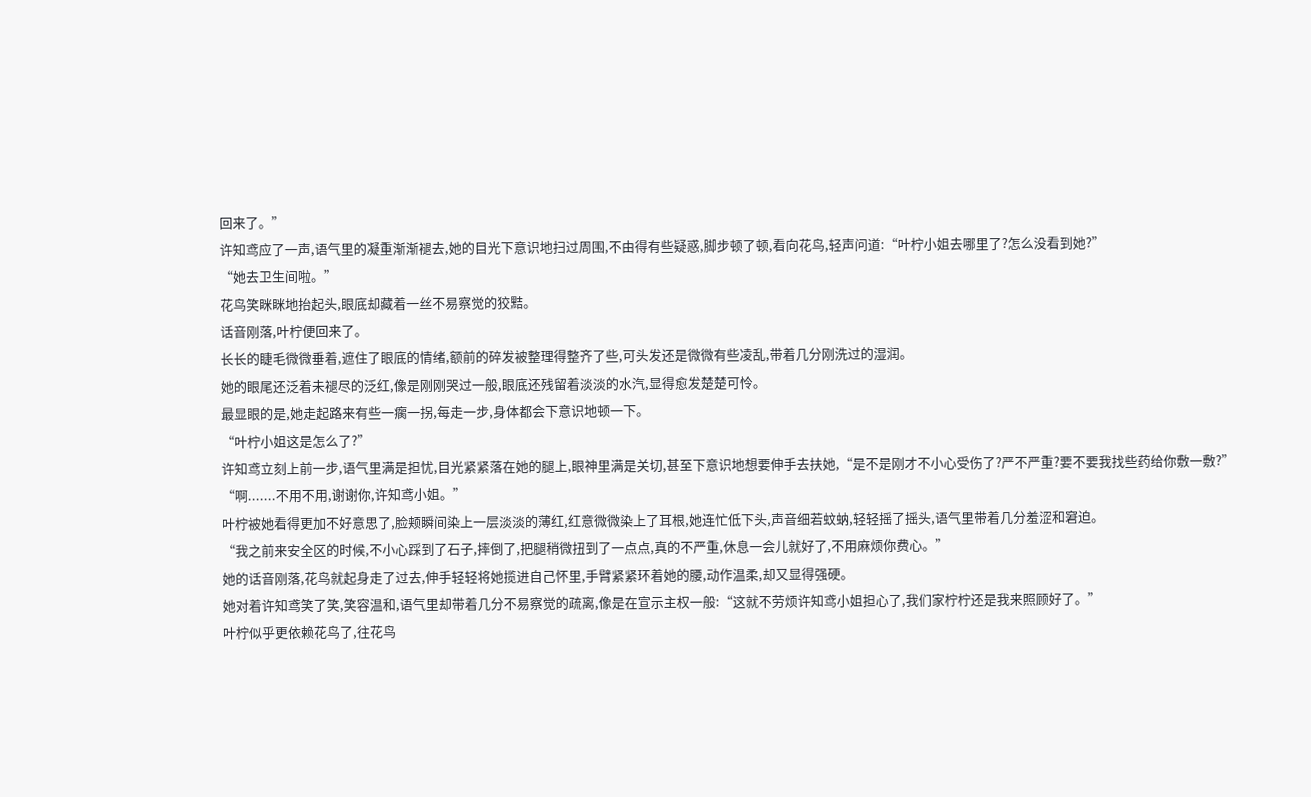回来了。”
许知鸢应了一声,语气里的凝重渐渐褪去,她的目光下意识地扫过周围,不由得有些疑惑,脚步顿了顿,看向花鸟,轻声问道:“叶柠小姐去哪里了?怎么没看到她?”
“她去卫生间啦。”
花鸟笑眯眯地抬起头,眼底却藏着一丝不易察觉的狡黠。
话音刚落,叶柠便回来了。
长长的睫毛微微垂着,遮住了眼底的情绪,额前的碎发被整理得整齐了些,可头发还是微微有些凌乱,带着几分刚洗过的湿润。
她的眼尾还泛着未褪尽的泛红,像是刚刚哭过一般,眼底还残留着淡淡的水汽,显得愈发楚楚可怜。
最显眼的是,她走起路来有些一瘸一拐,每走一步,身体都会下意识地顿一下。
“叶柠小姐这是怎么了?”
许知鸢立刻上前一步,语气里满是担忧,目光紧紧落在她的腿上,眼神里满是关切,甚至下意识地想要伸手去扶她,“是不是刚才不小心受伤了?严不严重?要不要我找些药给你敷一敷?”
“啊.......不用不用,谢谢你,许知鸢小姐。”
叶柠被她看得更加不好意思了,脸颊瞬间染上一层淡淡的薄红,红意微微染上了耳根,她连忙低下头,声音细若蚊蚋,轻轻摇了摇头,语气里带着几分羞涩和窘迫。
“我之前来安全区的时候,不小心踩到了石子,摔倒了,把腿稍微扭到了一点点,真的不严重,休息一会儿就好了,不用麻烦你费心。”
她的话音刚落,花鸟就起身走了过去,伸手轻轻将她揽进自己怀里,手臂紧紧环着她的腰,动作温柔,却又显得强硬。
她对着许知鸢笑了笑,笑容温和,语气里却带着几分不易察觉的疏离,像是在宣示主权一般:“这就不劳烦许知鸢小姐担心了,我们家柠柠还是我来照顾好了。”
叶柠似乎更依赖花鸟了,往花鸟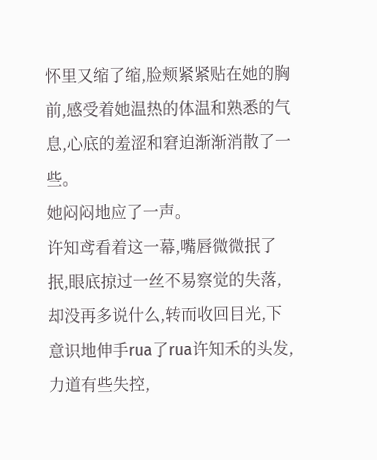怀里又缩了缩,脸颊紧紧贴在她的胸前,感受着她温热的体温和熟悉的气息,心底的羞涩和窘迫渐渐消散了一些。
她闷闷地应了一声。
许知鸢看着这一幕,嘴唇微微抿了抿,眼底掠过一丝不易察觉的失落,却没再多说什么,转而收回目光,下意识地伸手rua了rua许知禾的头发,力道有些失控,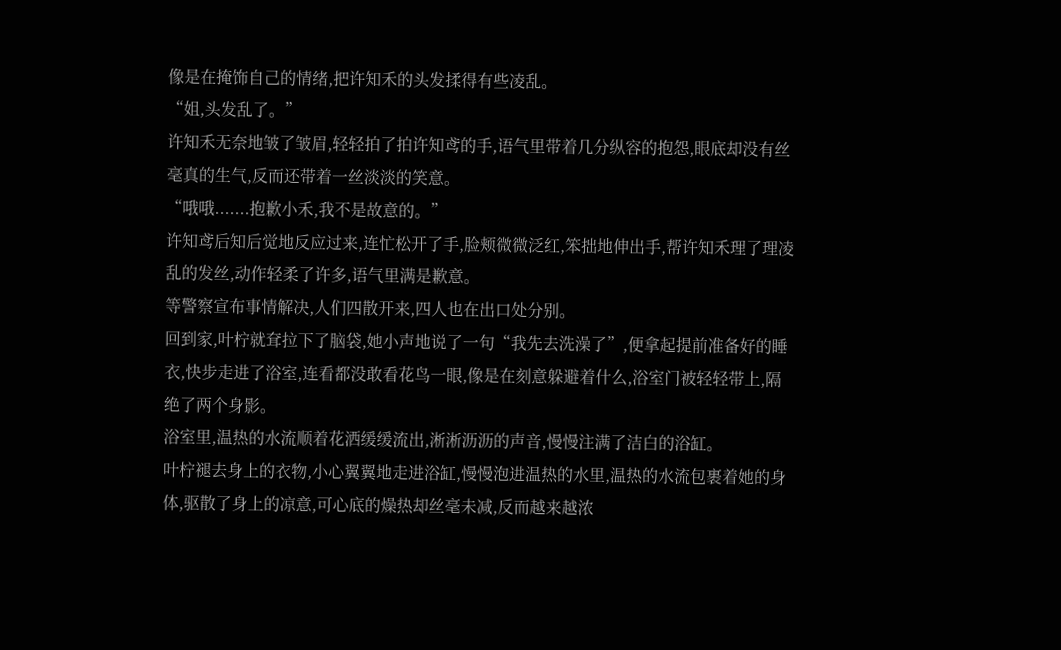像是在掩饰自己的情绪,把许知禾的头发揉得有些凌乱。
“姐,头发乱了。”
许知禾无奈地皱了皱眉,轻轻拍了拍许知鸢的手,语气里带着几分纵容的抱怨,眼底却没有丝毫真的生气,反而还带着一丝淡淡的笑意。
“哦哦.......抱歉小禾,我不是故意的。”
许知鸢后知后觉地反应过来,连忙松开了手,脸颊微微泛红,笨拙地伸出手,帮许知禾理了理凌乱的发丝,动作轻柔了许多,语气里满是歉意。
等警察宣布事情解决,人们四散开来,四人也在出口处分别。
回到家,叶柠就耷拉下了脑袋,她小声地说了一句“我先去洗澡了”,便拿起提前准备好的睡衣,快步走进了浴室,连看都没敢看花鸟一眼,像是在刻意躲避着什么,浴室门被轻轻带上,隔绝了两个身影。
浴室里,温热的水流顺着花洒缓缓流出,淅淅沥沥的声音,慢慢注满了洁白的浴缸。
叶柠褪去身上的衣物,小心翼翼地走进浴缸,慢慢泡进温热的水里,温热的水流包裹着她的身体,驱散了身上的凉意,可心底的燥热却丝毫未减,反而越来越浓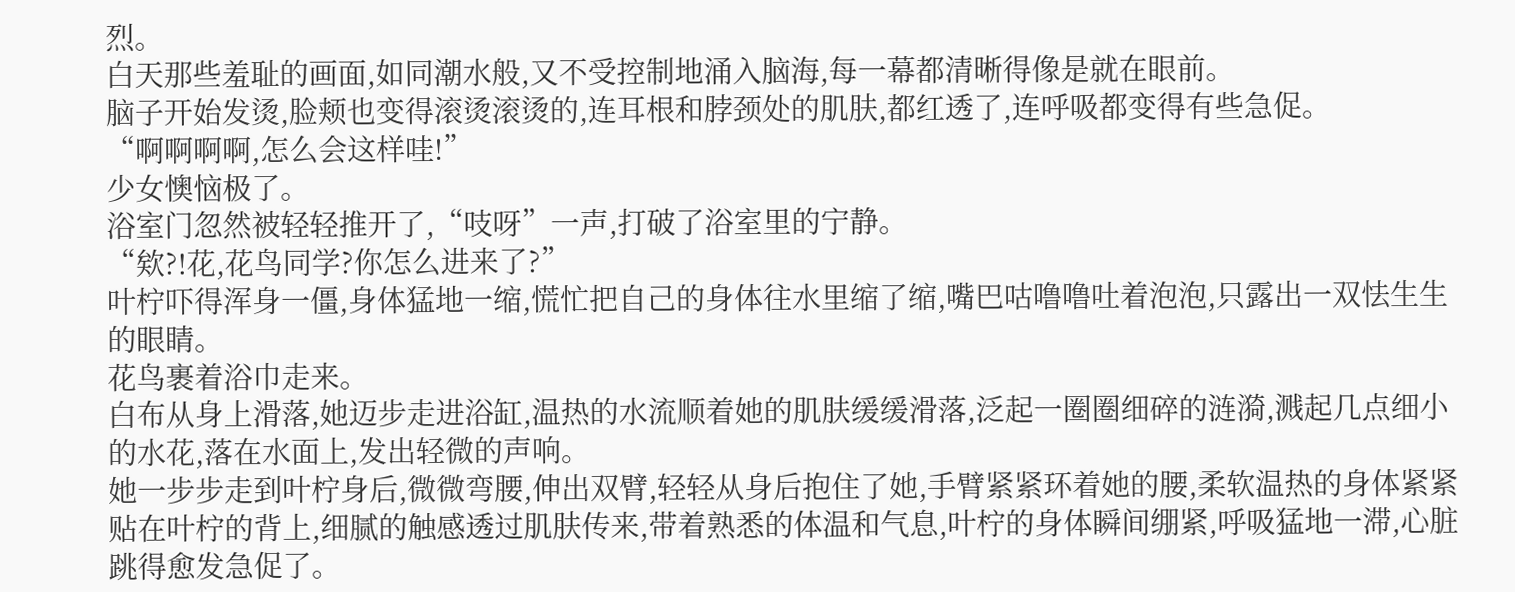烈。
白天那些羞耻的画面,如同潮水般,又不受控制地涌入脑海,每一幕都清晰得像是就在眼前。
脑子开始发烫,脸颊也变得滚烫滚烫的,连耳根和脖颈处的肌肤,都红透了,连呼吸都变得有些急促。
“啊啊啊啊,怎么会这样哇!”
少女懊恼极了。
浴室门忽然被轻轻推开了,“吱呀”一声,打破了浴室里的宁静。
“欸?!花,花鸟同学?你怎么进来了?”
叶柠吓得浑身一僵,身体猛地一缩,慌忙把自己的身体往水里缩了缩,嘴巴咕噜噜吐着泡泡,只露出一双怯生生的眼睛。
花鸟裹着浴巾走来。
白布从身上滑落,她迈步走进浴缸,温热的水流顺着她的肌肤缓缓滑落,泛起一圈圈细碎的涟漪,溅起几点细小的水花,落在水面上,发出轻微的声响。
她一步步走到叶柠身后,微微弯腰,伸出双臂,轻轻从身后抱住了她,手臂紧紧环着她的腰,柔软温热的身体紧紧贴在叶柠的背上,细腻的触感透过肌肤传来,带着熟悉的体温和气息,叶柠的身体瞬间绷紧,呼吸猛地一滞,心脏跳得愈发急促了。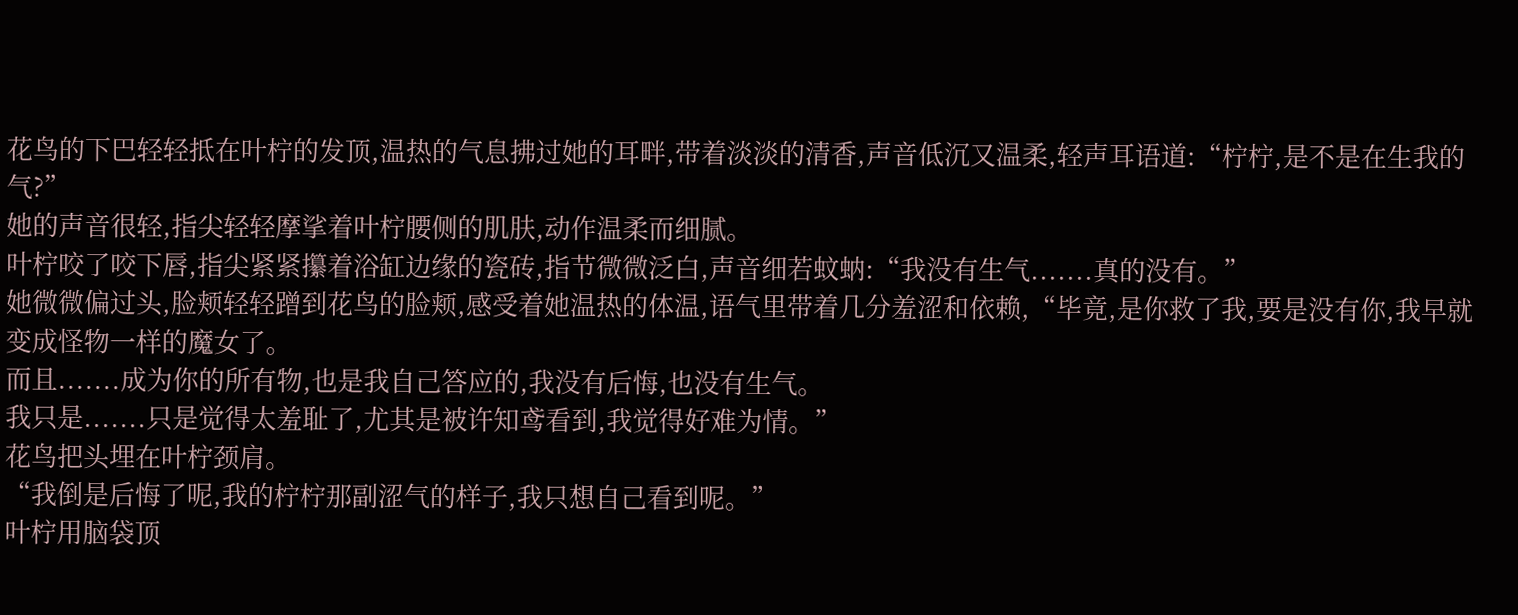花鸟的下巴轻轻抵在叶柠的发顶,温热的气息拂过她的耳畔,带着淡淡的清香,声音低沉又温柔,轻声耳语道:“柠柠,是不是在生我的气?”
她的声音很轻,指尖轻轻摩挲着叶柠腰侧的肌肤,动作温柔而细腻。
叶柠咬了咬下唇,指尖紧紧攥着浴缸边缘的瓷砖,指节微微泛白,声音细若蚊蚋:“我没有生气.......真的没有。”
她微微偏过头,脸颊轻轻蹭到花鸟的脸颊,感受着她温热的体温,语气里带着几分羞涩和依赖,“毕竟,是你救了我,要是没有你,我早就变成怪物一样的魔女了。
而且.......成为你的所有物,也是我自己答应的,我没有后悔,也没有生气。
我只是.......只是觉得太羞耻了,尤其是被许知鸢看到,我觉得好难为情。”
花鸟把头埋在叶柠颈肩。
“我倒是后悔了呢,我的柠柠那副涩气的样子,我只想自己看到呢。”
叶柠用脑袋顶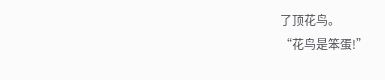了顶花鸟。
“花鸟是笨蛋!”